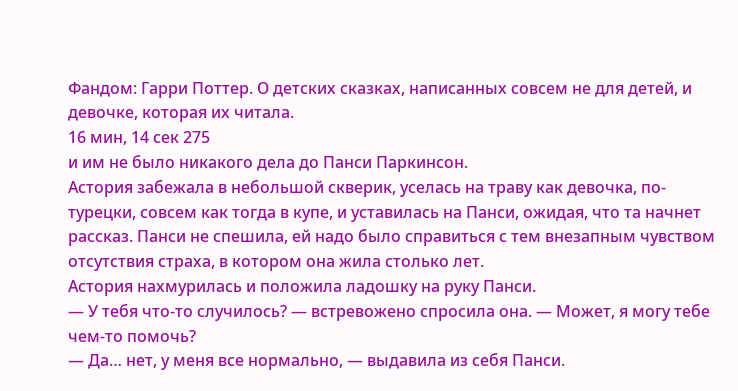Фандом: Гарри Поттер. О детских сказках, написанных совсем не для детей, и девочке, которая их читала.
16 мин, 14 сек 275
и им не было никакого дела до Панси Паркинсон.
Астория забежала в небольшой скверик, уселась на траву как девочка, по-турецки, совсем как тогда в купе, и уставилась на Панси, ожидая, что та начнет рассказ. Панси не спешила, ей надо было справиться с тем внезапным чувством отсутствия страха, в котором она жила столько лет.
Астория нахмурилась и положила ладошку на руку Панси.
— У тебя что-то случилось? — встревожено спросила она. — Может, я могу тебе чем-то помочь?
— Да… нет, у меня все нормально, — выдавила из себя Панси.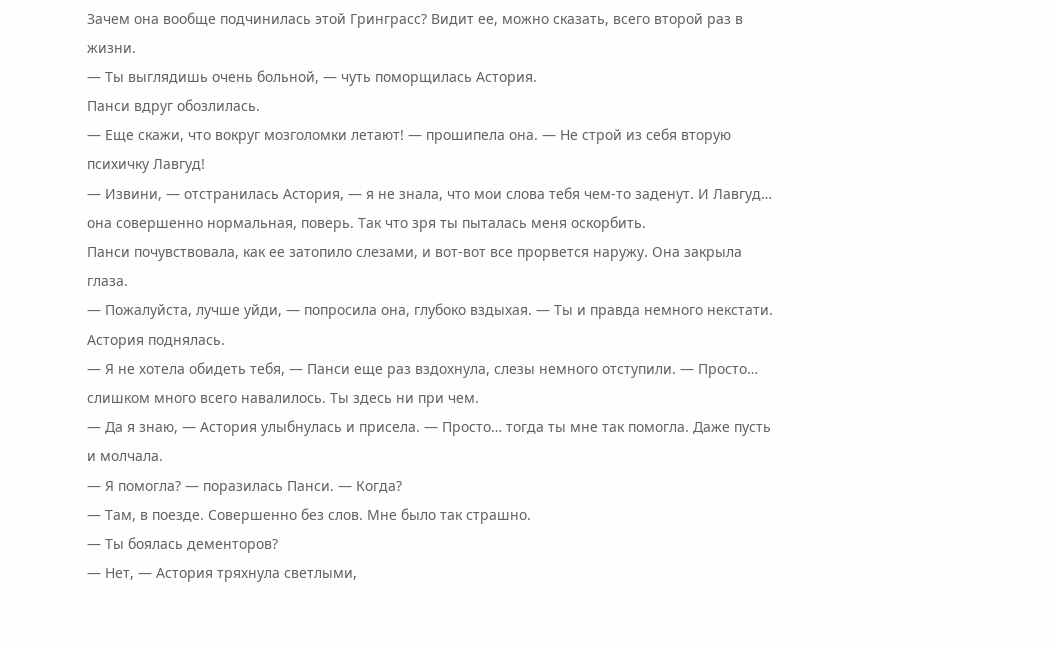Зачем она вообще подчинилась этой Гринграсс? Видит ее, можно сказать, всего второй раз в жизни.
— Ты выглядишь очень больной, — чуть поморщилась Астория.
Панси вдруг обозлилась.
— Еще скажи, что вокруг мозголомки летают! — прошипела она. — Не строй из себя вторую психичку Лавгуд!
— Извини, — отстранилась Астория, — я не знала, что мои слова тебя чем-то заденут. И Лавгуд… она совершенно нормальная, поверь. Так что зря ты пыталась меня оскорбить.
Панси почувствовала, как ее затопило слезами, и вот-вот все прорвется наружу. Она закрыла глаза.
— Пожалуйста, лучше уйди, — попросила она, глубоко вздыхая. — Ты и правда немного некстати.
Астория поднялась.
— Я не хотела обидеть тебя, — Панси еще раз вздохнула, слезы немного отступили. — Просто… слишком много всего навалилось. Ты здесь ни при чем.
— Да я знаю, — Астория улыбнулась и присела. — Просто… тогда ты мне так помогла. Даже пусть и молчала.
— Я помогла? — поразилась Панси. — Когда?
— Там, в поезде. Совершенно без слов. Мне было так страшно.
— Ты боялась дементоров?
— Нет, — Астория тряхнула светлыми,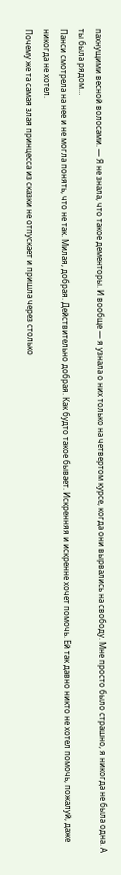пахнущими весной волосами. — Я не знала, что такое дементоры. И вообще — я узнала о них только на четвертом курсе, когда они вырвались на свободу. Мне просто было страшно, я никогда не была одна. А ты была рядом…
Панси смотрела на нее и не могла понять, что не так. Милая, добрая. Действительно добрая. Как будто такое бывает. Искренняя и искренне хочет помочь. Ей так давно никто не хотел помочь, пожалуй, даже никогда не хотел.
Почему же та самая злая принцесса из сказки не отпускает и пришла через столько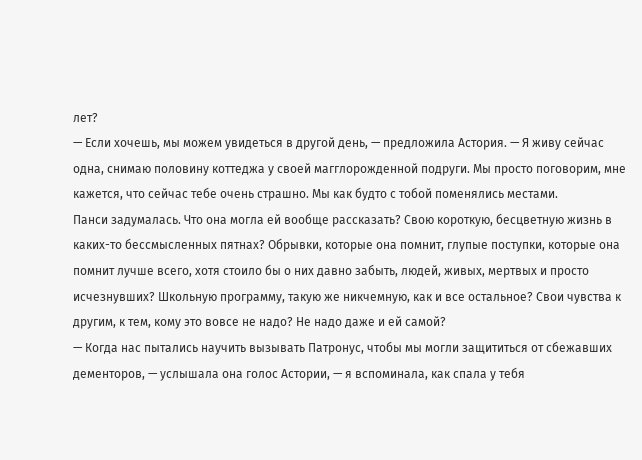лет?
— Если хочешь, мы можем увидеться в другой день, — предложила Астория. — Я живу сейчас одна, снимаю половину коттеджа у своей магглорожденной подруги. Мы просто поговорим, мне кажется, что сейчас тебе очень страшно. Мы как будто с тобой поменялись местами.
Панси задумалась. Что она могла ей вообще рассказать? Свою короткую, бесцветную жизнь в каких-то бессмысленных пятнах? Обрывки, которые она помнит, глупые поступки, которые она помнит лучше всего, хотя стоило бы о них давно забыть, людей, живых, мертвых и просто исчезнувших? Школьную программу, такую же никчемную, как и все остальное? Свои чувства к другим, к тем, кому это вовсе не надо? Не надо даже и ей самой?
— Когда нас пытались научить вызывать Патронус, чтобы мы могли защититься от сбежавших дементоров, — услышала она голос Астории, — я вспоминала, как спала у тебя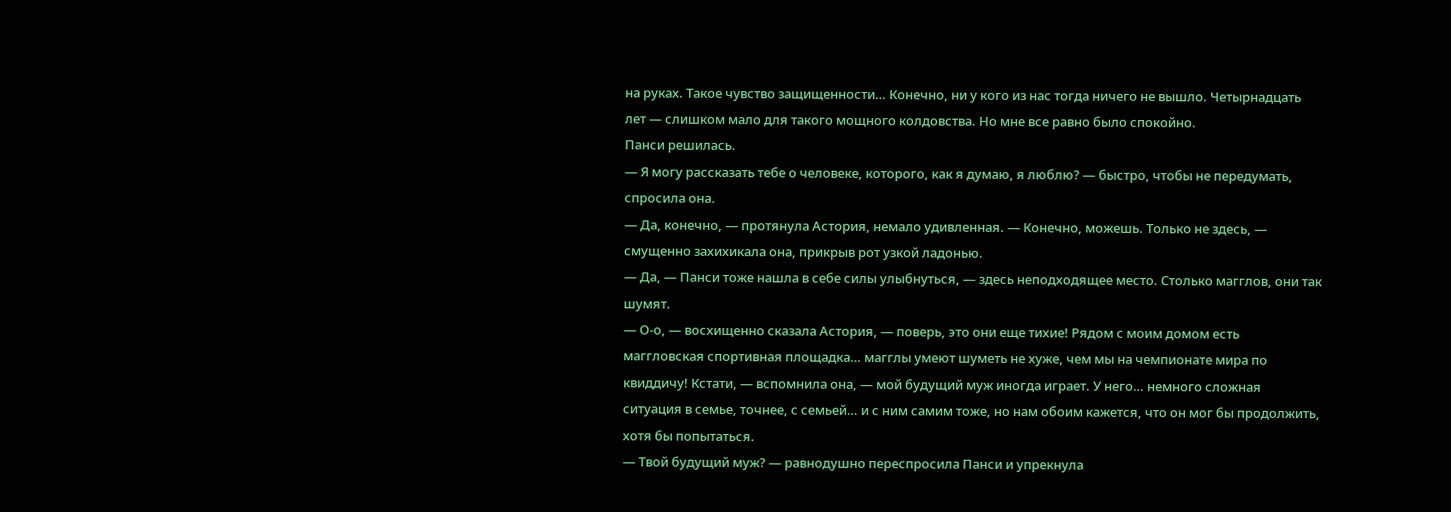на руках. Такое чувство защищенности… Конечно, ни у кого из нас тогда ничего не вышло. Четырнадцать лет — слишком мало для такого мощного колдовства. Но мне все равно было спокойно.
Панси решилась.
— Я могу рассказать тебе о человеке, которого, как я думаю, я люблю? — быстро, чтобы не передумать, спросила она.
— Да, конечно, — протянула Астория, немало удивленная. — Конечно, можешь. Только не здесь, — смущенно захихикала она, прикрыв рот узкой ладонью.
— Да, — Панси тоже нашла в себе силы улыбнуться, — здесь неподходящее место. Столько магглов, они так шумят.
— О-о, — восхищенно сказала Астория, — поверь, это они еще тихие! Рядом с моим домом есть маггловская спортивная площадка… магглы умеют шуметь не хуже, чем мы на чемпионате мира по квиддичу! Кстати, — вспомнила она, — мой будущий муж иногда играет. У него… немного сложная ситуация в семье, точнее, с семьей… и с ним самим тоже, но нам обоим кажется, что он мог бы продолжить, хотя бы попытаться.
— Твой будущий муж? — равнодушно переспросила Панси и упрекнула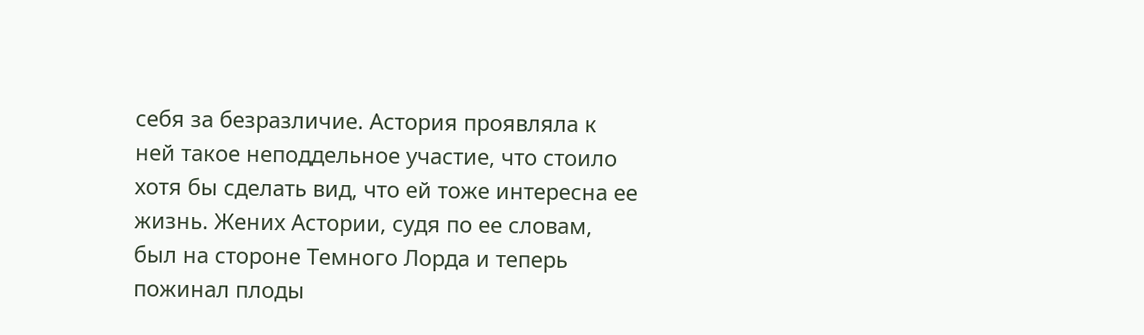себя за безразличие. Астория проявляла к ней такое неподдельное участие, что стоило хотя бы сделать вид, что ей тоже интересна ее жизнь. Жених Астории, судя по ее словам, был на стороне Темного Лорда и теперь пожинал плоды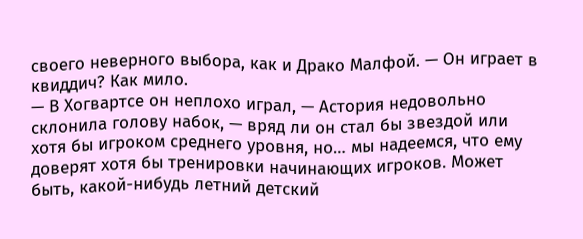своего неверного выбора, как и Драко Малфой. — Он играет в квиддич? Как мило.
— В Хогвартсе он неплохо играл, — Астория недовольно склонила голову набок, — вряд ли он стал бы звездой или хотя бы игроком среднего уровня, но… мы надеемся, что ему доверят хотя бы тренировки начинающих игроков. Может быть, какой-нибудь летний детский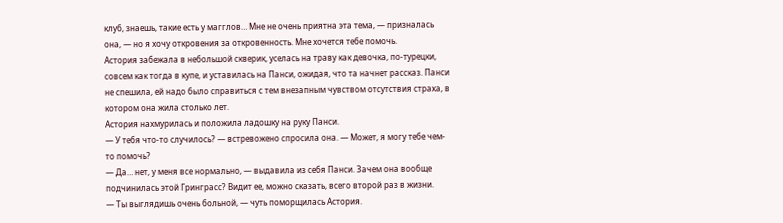клуб, знаешь, такие есть у магглов… Мне не очень приятна эта тема, — призналась она, — но я хочу откровения за откровенность. Мне хочется тебе помочь.
Астория забежала в небольшой скверик, уселась на траву как девочка, по-турецки, совсем как тогда в купе, и уставилась на Панси, ожидая, что та начнет рассказ. Панси не спешила, ей надо было справиться с тем внезапным чувством отсутствия страха, в котором она жила столько лет.
Астория нахмурилась и положила ладошку на руку Панси.
— У тебя что-то случилось? — встревожено спросила она. — Может, я могу тебе чем-то помочь?
— Да… нет, у меня все нормально, — выдавила из себя Панси. Зачем она вообще подчинилась этой Гринграсс? Видит ее, можно сказать, всего второй раз в жизни.
— Ты выглядишь очень больной, — чуть поморщилась Астория.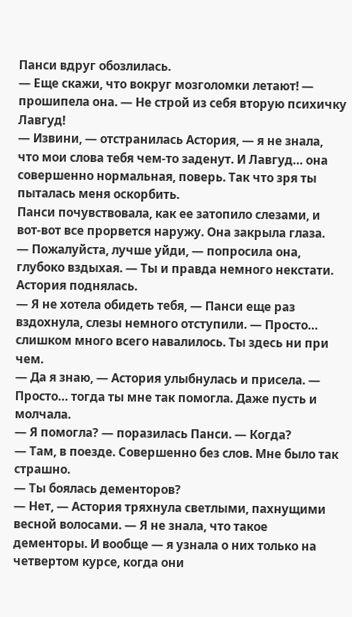Панси вдруг обозлилась.
— Еще скажи, что вокруг мозголомки летают! — прошипела она. — Не строй из себя вторую психичку Лавгуд!
— Извини, — отстранилась Астория, — я не знала, что мои слова тебя чем-то заденут. И Лавгуд… она совершенно нормальная, поверь. Так что зря ты пыталась меня оскорбить.
Панси почувствовала, как ее затопило слезами, и вот-вот все прорвется наружу. Она закрыла глаза.
— Пожалуйста, лучше уйди, — попросила она, глубоко вздыхая. — Ты и правда немного некстати.
Астория поднялась.
— Я не хотела обидеть тебя, — Панси еще раз вздохнула, слезы немного отступили. — Просто… слишком много всего навалилось. Ты здесь ни при чем.
— Да я знаю, — Астория улыбнулась и присела. — Просто… тогда ты мне так помогла. Даже пусть и молчала.
— Я помогла? — поразилась Панси. — Когда?
— Там, в поезде. Совершенно без слов. Мне было так страшно.
— Ты боялась дементоров?
— Нет, — Астория тряхнула светлыми, пахнущими весной волосами. — Я не знала, что такое дементоры. И вообще — я узнала о них только на четвертом курсе, когда они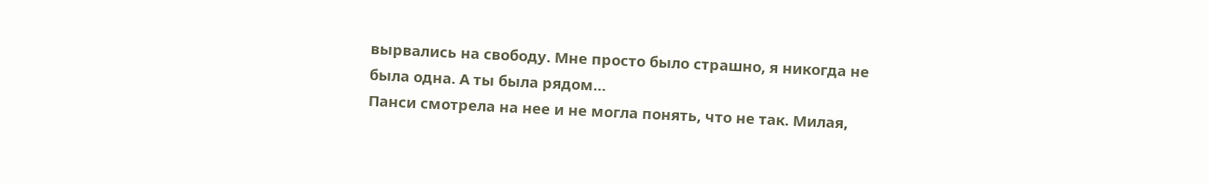вырвались на свободу. Мне просто было страшно, я никогда не была одна. А ты была рядом…
Панси смотрела на нее и не могла понять, что не так. Милая,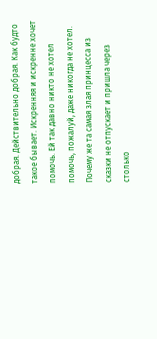добрая. Действительно добрая. Как будто такое бывает. Искренняя и искренне хочет помочь. Ей так давно никто не хотел помочь, пожалуй, даже никогда не хотел.
Почему же та самая злая принцесса из сказки не отпускает и пришла через столько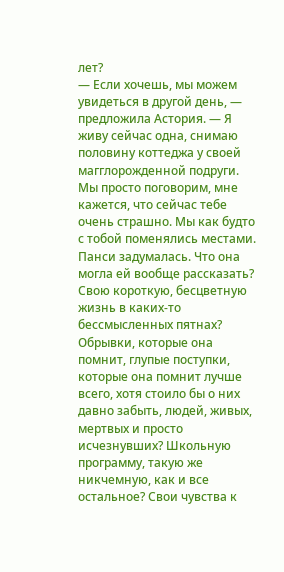лет?
— Если хочешь, мы можем увидеться в другой день, — предложила Астория. — Я живу сейчас одна, снимаю половину коттеджа у своей магглорожденной подруги. Мы просто поговорим, мне кажется, что сейчас тебе очень страшно. Мы как будто с тобой поменялись местами.
Панси задумалась. Что она могла ей вообще рассказать? Свою короткую, бесцветную жизнь в каких-то бессмысленных пятнах? Обрывки, которые она помнит, глупые поступки, которые она помнит лучше всего, хотя стоило бы о них давно забыть, людей, живых, мертвых и просто исчезнувших? Школьную программу, такую же никчемную, как и все остальное? Свои чувства к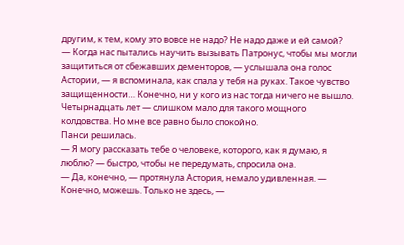другим, к тем, кому это вовсе не надо? Не надо даже и ей самой?
— Когда нас пытались научить вызывать Патронус, чтобы мы могли защититься от сбежавших дементоров, — услышала она голос Астории, — я вспоминала, как спала у тебя на руках. Такое чувство защищенности… Конечно, ни у кого из нас тогда ничего не вышло. Четырнадцать лет — слишком мало для такого мощного колдовства. Но мне все равно было спокойно.
Панси решилась.
— Я могу рассказать тебе о человеке, которого, как я думаю, я люблю? — быстро, чтобы не передумать, спросила она.
— Да, конечно, — протянула Астория, немало удивленная. — Конечно, можешь. Только не здесь, —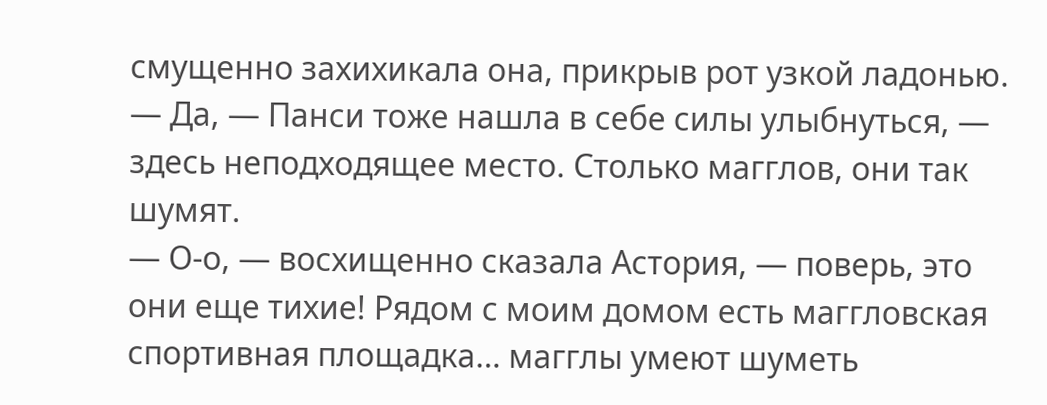смущенно захихикала она, прикрыв рот узкой ладонью.
— Да, — Панси тоже нашла в себе силы улыбнуться, — здесь неподходящее место. Столько магглов, они так шумят.
— О-о, — восхищенно сказала Астория, — поверь, это они еще тихие! Рядом с моим домом есть маггловская спортивная площадка… магглы умеют шуметь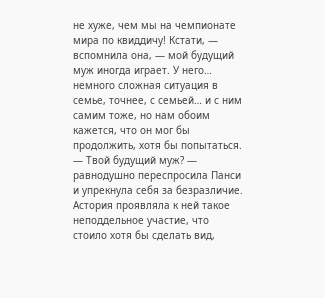не хуже, чем мы на чемпионате мира по квиддичу! Кстати, — вспомнила она, — мой будущий муж иногда играет. У него… немного сложная ситуация в семье, точнее, с семьей… и с ним самим тоже, но нам обоим кажется, что он мог бы продолжить, хотя бы попытаться.
— Твой будущий муж? — равнодушно переспросила Панси и упрекнула себя за безразличие. Астория проявляла к ней такое неподдельное участие, что стоило хотя бы сделать вид,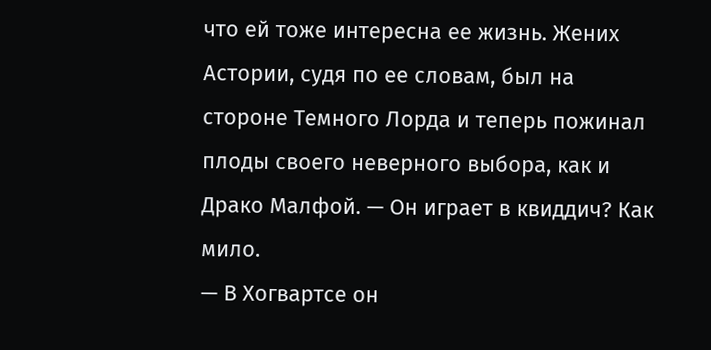что ей тоже интересна ее жизнь. Жених Астории, судя по ее словам, был на стороне Темного Лорда и теперь пожинал плоды своего неверного выбора, как и Драко Малфой. — Он играет в квиддич? Как мило.
— В Хогвартсе он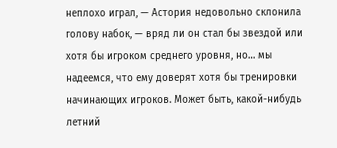неплохо играл, — Астория недовольно склонила голову набок, — вряд ли он стал бы звездой или хотя бы игроком среднего уровня, но… мы надеемся, что ему доверят хотя бы тренировки начинающих игроков. Может быть, какой-нибудь летний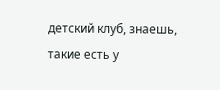детский клуб, знаешь, такие есть у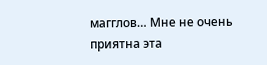магглов… Мне не очень приятна эта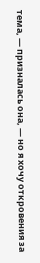тема, — призналась она, — но я хочу откровения за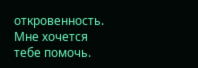откровенность. Мне хочется тебе помочь.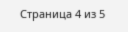Страница 4 из 5